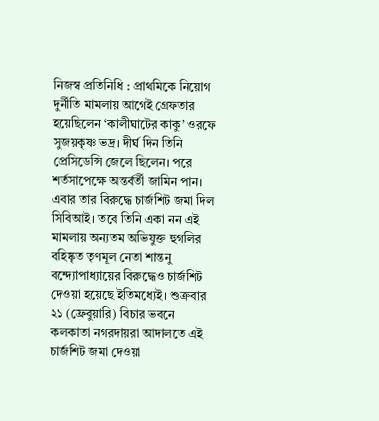নিজস্ব প্রতিনিধি : প্রাথমিকে নিয়োগ দুর্নীতি মামলায় আগেই গ্রেফতার হয়েছিলেন ‘কালীঘাটের কাকু’ ওরফে সুজয়কৃষ্ণ ভদ্র। দীর্ঘ দিন তিনি প্রেসিডেন্সি জেলে ছিলেন। পরে শর্তসাপেক্ষে অন্তর্বর্তী জামিন পান। এবার তার বিরুদ্ধে চার্জশিট জমা দিল সিবিআই। তবে তিনি একা নন এই মামলায় অন্যতম অভিযুক্ত হুগলির বহিষ্কৃত তৃণমূল নেতা শান্তনু বন্দ্যোপাধ্যায়ের বিরুদ্ধেও চার্জশিট দেওয়া হয়েছে ইতিমধ্যেই। শুক্রবার ২১ (ফ্রেবুয়ারি) বিচার ভবনে কলকাতা নগরদায়রা আদালতে এই চার্জশিট জমা দেওয়া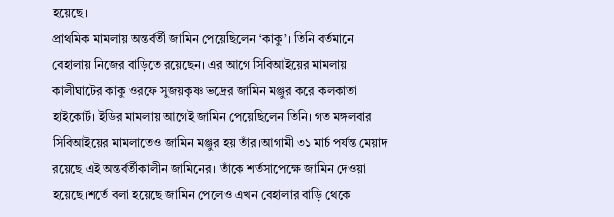হয়েছে।
প্রাথমিক মামলায় অন্তর্বর্তী জামিন পেয়েছিলেন ‘কাকু’। তিনি বর্তমানে বেহালায় নিজের বাড়িতে রয়েছেন। এর আগে সিবিআইয়ের মামলায় কালীঘাটের কাকু ওরফে সুজয়কৃষ্ণ ভদ্রের জামিন মঞ্জুর করে কলকাতা হাইকোর্ট। ইডির মামলায় আগেই জামিন পেয়েছিলেন তিনি। গত মঙ্গলবার সিবিআইয়ের মামলাতেও জামিন মঞ্জুর হয় তাঁর।আগামী ৩১ মার্চ পর্যন্ত মেয়াদ রয়েছে এই অন্তর্বর্তীকালীন জামিনের। তাঁকে শর্তসাপেক্ষে জামিন দেওয়া হয়েছে।শর্তে বলা হয়েছে জামিন পেলেও এখন বেহালার বাড়ি থেকে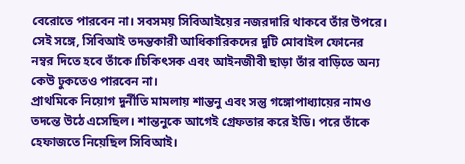বেরোতে পারবেন না। সবসময় সিবিআইয়ের নজরদারি থাকবে তাঁর উপরে। সেই সঙ্গে, সিবিআই তদন্তকারী আধিকারিকদের দুটি মোবাইল ফোনের নম্বর দিতে হবে তাঁকে।চিকিৎসক এবং আইনজীবী ছাড়া তাঁর বাড়িতে অন্য কেউ ঢুকতেও পারবেন না।
প্রাথমিকে নিয়োগ দুর্নীতি মামলায় শান্তনু এবং সন্তু গঙ্গোপাধ্যায়ের নামও তদন্তে উঠে এসেছিল। শান্তনুকে আগেই গ্রেফতার করে ইডি। পরে তাঁকে হেফাজতে নিয়েছিল সিবিআই।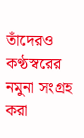তাঁদেরও কণ্ঠস্বরের নমুনা সংগ্রহ করা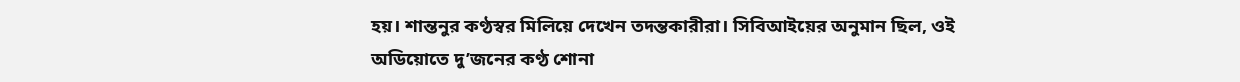হয়। শান্তনুর কণ্ঠস্বর মিলিয়ে দেখেন তদন্তকারীরা। সিবিআইয়ের অনুমান ছিল, ওই অডিয়োতে দু’জনের কণ্ঠ শোনা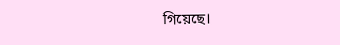গিয়েছে।